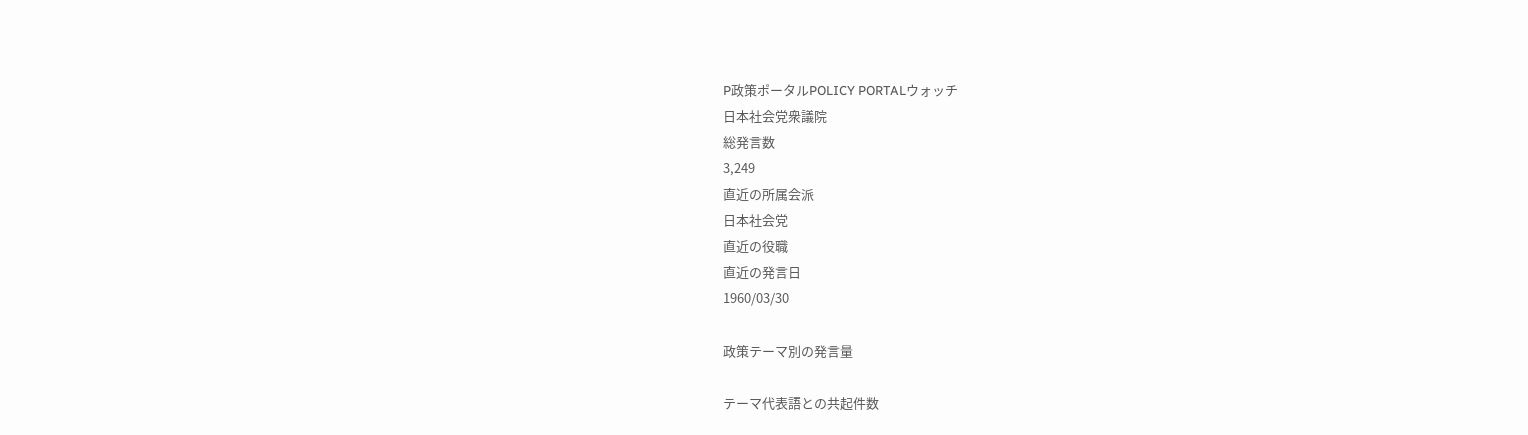P政策ポータルPOLICY PORTALウォッチ
日本社会党衆議院
総発言数
3,249
直近の所属会派
日本社会党
直近の役職
直近の発言日
1960/03/30

政策テーマ別の発言量

テーマ代表語との共起件数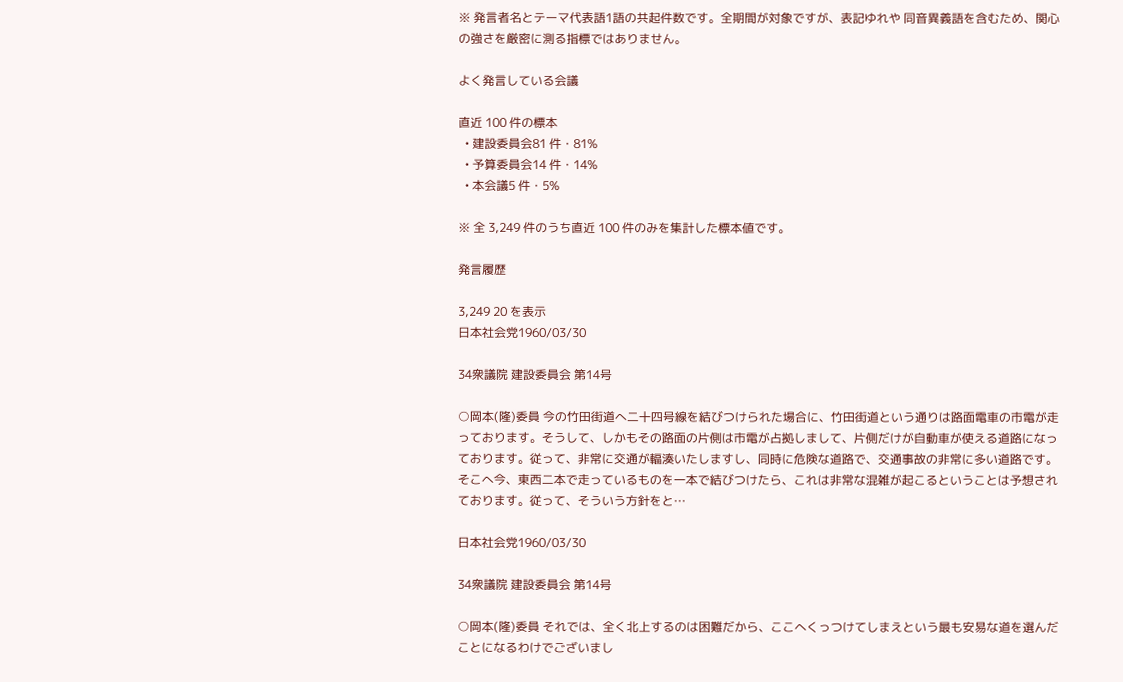※ 発言者名とテーマ代表語1語の共起件数です。全期間が対象ですが、表記ゆれや 同音異義語を含むため、関心の強さを厳密に測る指標ではありません。

よく発言している会議

直近 100 件の標本
  • 建設委員会81 件・81%
  • 予算委員会14 件・14%
  • 本会議5 件・5%

※ 全 3,249 件のうち直近 100 件のみを集計した標本値です。

発言履歴

3,249 20 を表示
日本社会党1960/03/30

34衆議院 建設委員会 第14号

○岡本(隆)委員 今の竹田街道へ二十四号線を結びつけられた場合に、竹田街道という通りは路面電車の市電が走っております。そうして、しかもその路面の片側は市電が占拠しまして、片側だけが自動車が使える道路になっております。従って、非常に交通が輻湊いたしますし、同時に危険な道路で、交通事故の非常に多い道路です。そこへ今、東西二本で走っているものを一本で結びつけたら、これは非常な混雑が起こるということは予想されております。従って、そういう方針をと…

日本社会党1960/03/30

34衆議院 建設委員会 第14号

○岡本(隆)委員 それでは、全く北上するのは困難だから、ここへくっつけてしまえという最も安易な道を選んだことになるわけでございまし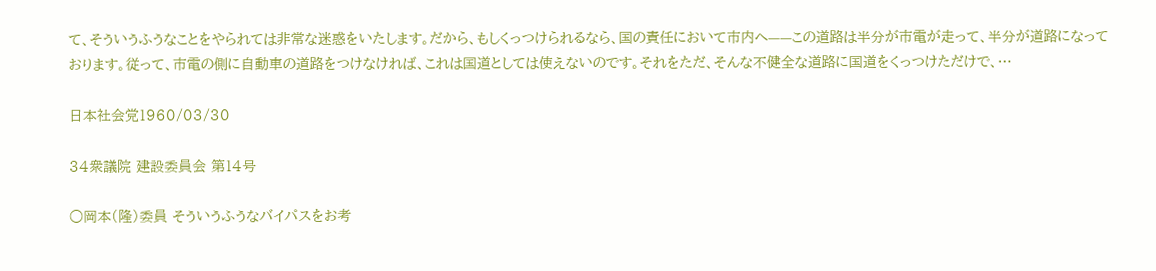て、そういうふうなことをやられては非常な迷惑をいたします。だから、もしくっつけられるなら、国の責任において市内へ——この道路は半分が市電が走って、半分が道路になっております。従って、市電の側に自動車の道路をつけなければ、これは国道としては使えないのです。それをただ、そんな不健全な道路に国道をくっつけただけで、…

日本社会党1960/03/30

34衆議院 建設委員会 第14号

○岡本(隆)委員 そういうふうなバイパスをお考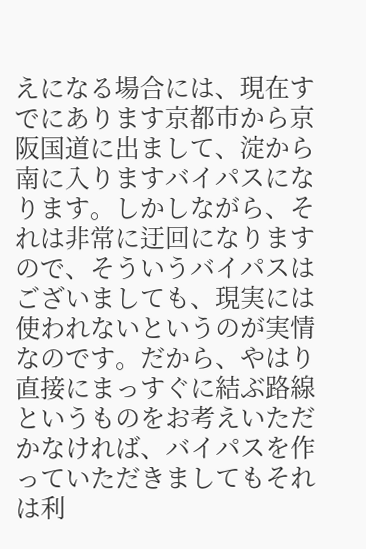えになる場合には、現在すでにあります京都市から京阪国道に出まして、淀から南に入りますバイパスになります。しかしながら、それは非常に迂回になりますので、そういうバイパスはございましても、現実には使われないというのが実情なのです。だから、やはり直接にまっすぐに結ぶ路線というものをお考えいただかなければ、バイパスを作っていただきましてもそれは利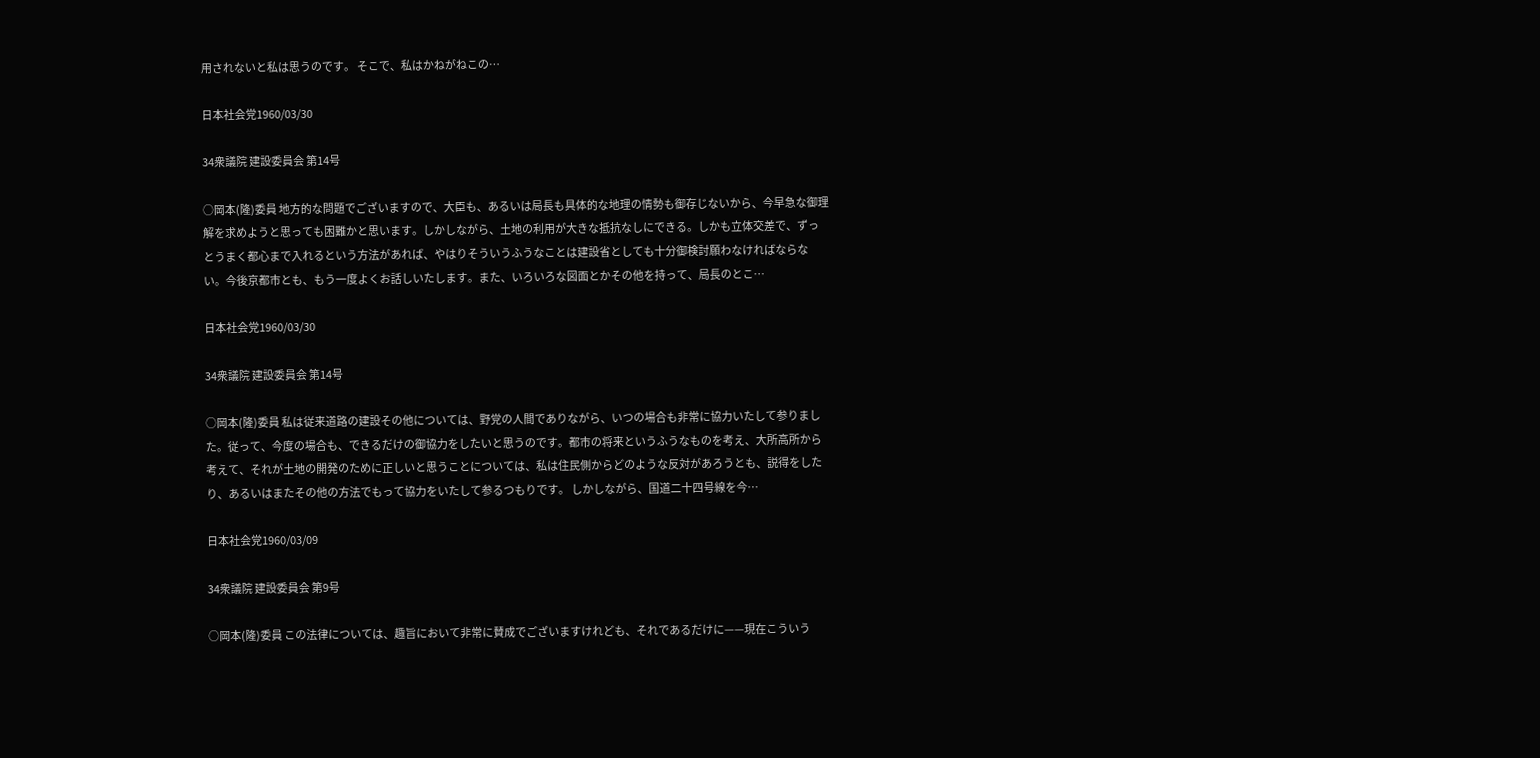用されないと私は思うのです。 そこで、私はかねがねこの…

日本社会党1960/03/30

34衆議院 建設委員会 第14号

○岡本(隆)委員 地方的な問題でございますので、大臣も、あるいは局長も具体的な地理の情勢も御存じないから、今早急な御理解を求めようと思っても困難かと思います。しかしながら、土地の利用が大きな抵抗なしにできる。しかも立体交差で、ずっとうまく都心まで入れるという方法があれば、やはりそういうふうなことは建設省としても十分御検討願わなければならない。今後京都市とも、もう一度よくお話しいたします。また、いろいろな図面とかその他を持って、局長のとこ…

日本社会党1960/03/30

34衆議院 建設委員会 第14号

○岡本(隆)委員 私は従来道路の建設その他については、野党の人間でありながら、いつの場合も非常に協力いたして参りました。従って、今度の場合も、できるだけの御協力をしたいと思うのです。都市の将来というふうなものを考え、大所高所から考えて、それが土地の開発のために正しいと思うことについては、私は住民側からどのような反対があろうとも、説得をしたり、あるいはまたその他の方法でもって協力をいたして参るつもりです。 しかしながら、国道二十四号線を今…

日本社会党1960/03/09

34衆議院 建設委員会 第9号

○岡本(隆)委員 この法律については、趣旨において非常に賛成でございますけれども、それであるだけに——現在こういう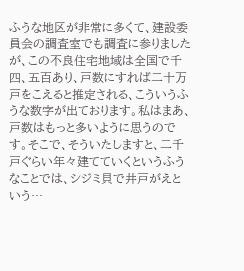ふうな地区が非常に多くて、建設委員会の調査室でも調査に参りましたが、この不良住宅地域は全国で千四、五百あり、戸数にすれば二十万戸をこえると推定される、こういうふうな数字が出ております。私はまあ、戸数はもっと多いように思うのです。そこで、そういたしますと、二千戸ぐらい年々建てていくというふうなことでは、シジミ貝で井戸がえという…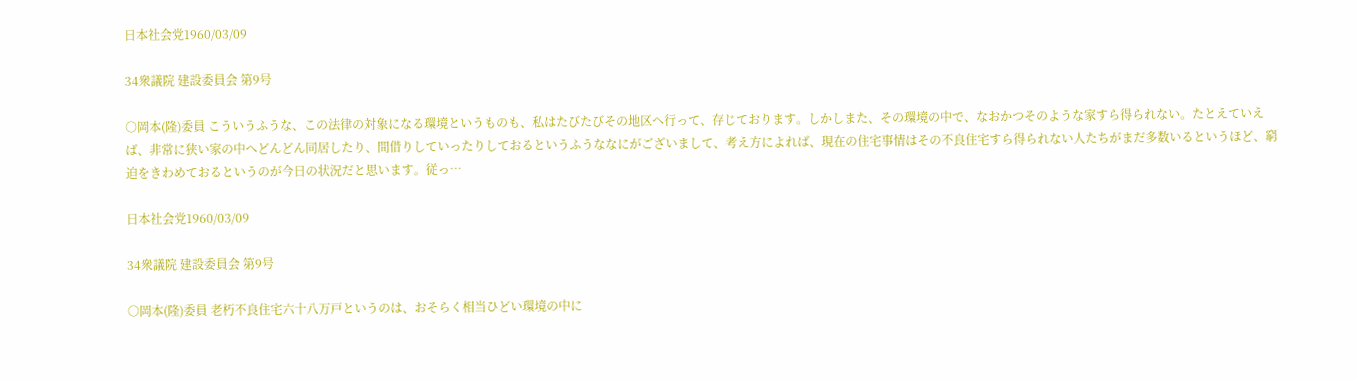日本社会党1960/03/09

34衆議院 建設委員会 第9号

○岡本(隆)委員 こういうふうな、この法律の対象になる環境というものも、私はたびたびその地区へ行って、存じております。しかしまた、その環境の中で、なおかつそのような家すら得られない。たとえていえば、非常に狭い家の中へどんどん同居したり、間借りしていったりしておるというふうななにがございまして、考え方によれば、現在の住宅事情はその不良住宅すら得られない人たちがまだ多数いるというほど、窮迫をきわめておるというのが今日の状況だと思います。従っ…

日本社会党1960/03/09

34衆議院 建設委員会 第9号

○岡本(隆)委員 老朽不良住宅六十八万戸というのは、おそらく相当ひどい環境の中に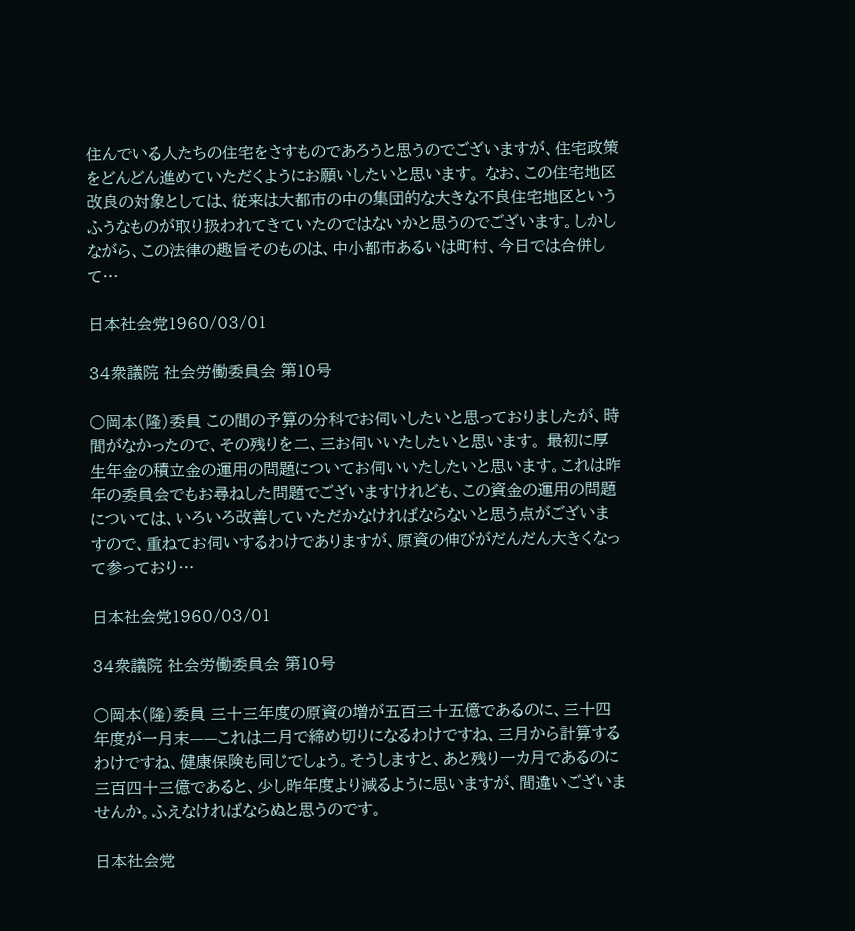住んでいる人たちの住宅をさすものであろうと思うのでございますが、住宅政策をどんどん進めていただくようにお願いしたいと思います。 なお、この住宅地区改良の対象としては、従来は大都市の中の集団的な大きな不良住宅地区というふうなものが取り扱われてきていたのではないかと思うのでございます。しかしながら、この法律の趣旨そのものは、中小都市あるいは町村、今日では合併して…

日本社会党1960/03/01

34衆議院 社会労働委員会 第10号

○岡本(隆)委員 この間の予算の分科でお伺いしたいと思っておりましたが、時間がなかったので、その残りを二、三お伺いいたしたいと思います。 最初に厚生年金の積立金の運用の問題についてお伺いいたしたいと思います。これは昨年の委員会でもお尋ねした問題でございますけれども、この資金の運用の問題については、いろいろ改善していただかなければならないと思う点がございますので、重ねてお伺いするわけでありますが、原資の伸びがだんだん大きくなって参っており…

日本社会党1960/03/01

34衆議院 社会労働委員会 第10号

○岡本(隆)委員 三十三年度の原資の増が五百三十五億であるのに、三十四年度が一月末——これは二月で締め切りになるわけですね、三月から計算するわけですね、健康保険も同じでしょう。そうしますと、あと残り一カ月であるのに三百四十三億であると、少し昨年度より減るように思いますが、間違いございませんか。ふえなければならぬと思うのです。

日本社会党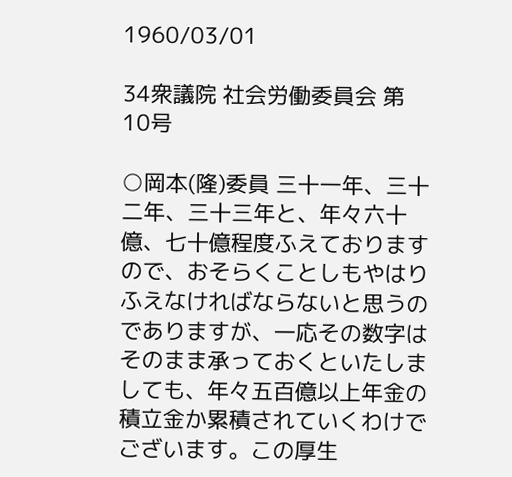1960/03/01

34衆議院 社会労働委員会 第10号

○岡本(隆)委員 三十一年、三十二年、三十三年と、年々六十億、七十億程度ふえておりますので、おそらくことしもやはりふえなければならないと思うのでありますが、一応その数字はそのまま承っておくといたしましても、年々五百億以上年金の積立金か累積されていくわけでございます。この厚生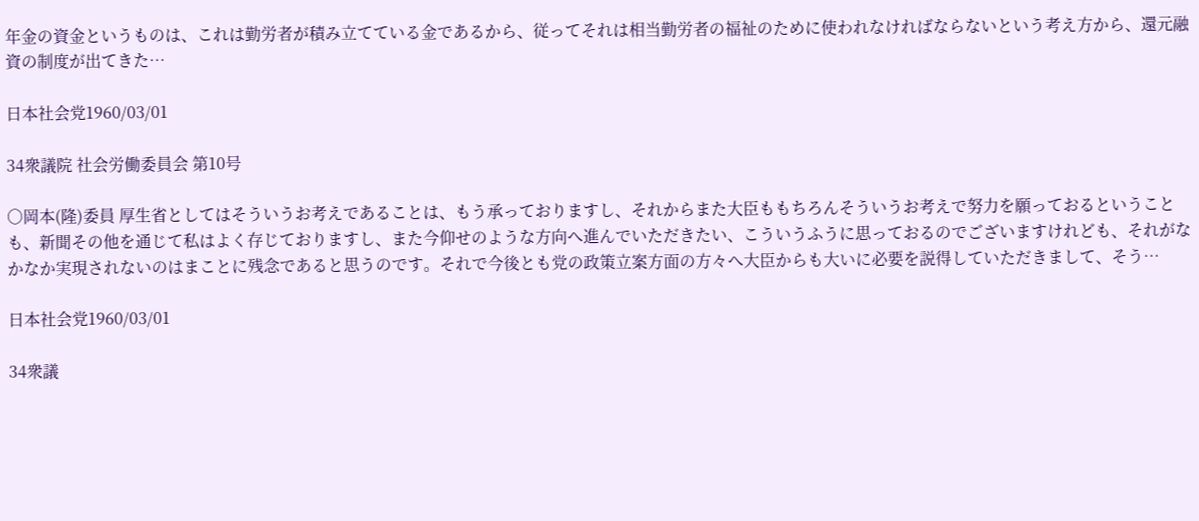年金の資金というものは、これは勤労者が積み立てている金であるから、従ってそれは相当勤労者の福祉のために使われなければならないという考え方から、還元融資の制度が出てきた…

日本社会党1960/03/01

34衆議院 社会労働委員会 第10号

○岡本(隆)委員 厚生省としてはそういうお考えであることは、もう承っておりますし、それからまた大臣ももちろんそういうお考えで努力を願っておるということも、新聞その他を通じて私はよく存じておりますし、また今仰せのような方向へ進んでいただきたい、こういうふうに思っておるのでございますけれども、それがなかなか実現されないのはまことに残念であると思うのです。それで今後とも党の政策立案方面の方々へ大臣からも大いに必要を説得していただきまして、そう…

日本社会党1960/03/01

34衆議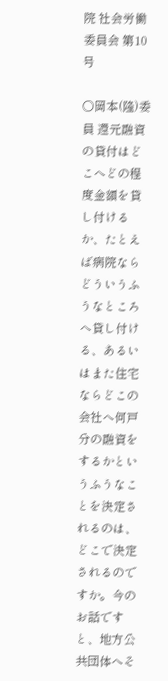院 社会労働委員会 第10号

○岡本(隆)委員 還元融資の貸付はどこへどの程度金額を貸し付けるか、たとえば病院ならどういうふうなところへ貸し付ける、あるいはまた住宅ならどこの会社へ何戸分の融資をするかというふうなことを決定されるのは、どこで決定されるのですか。今のお話ですと、地方公共団体へそ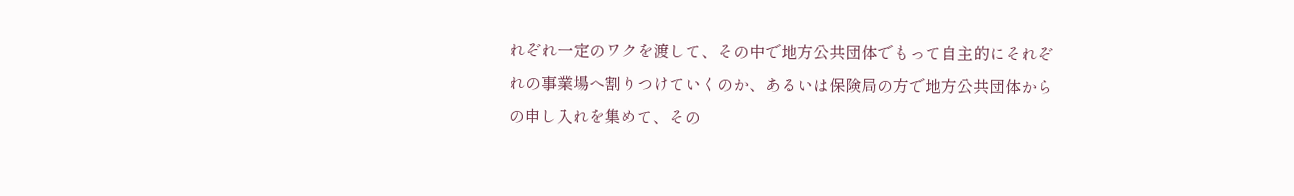れぞれ一定のワクを渡して、その中で地方公共団体でもって自主的にそれぞれの事業場へ割りつけていくのか、あるいは保険局の方で地方公共団体からの申し入れを集めて、その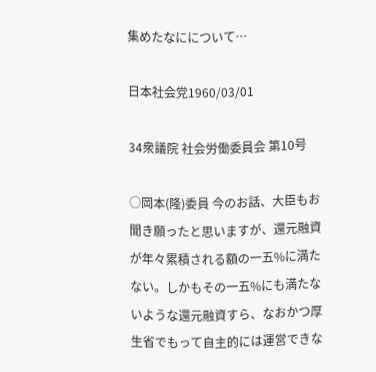集めたなにについて…

日本社会党1960/03/01

34衆議院 社会労働委員会 第10号

○岡本(隆)委員 今のお話、大臣もお聞き願ったと思いますが、還元融資が年々累積される額の一五%に満たない。しかもその一五%にも満たないような還元融資すら、なおかつ厚生省でもって自主的には運営できな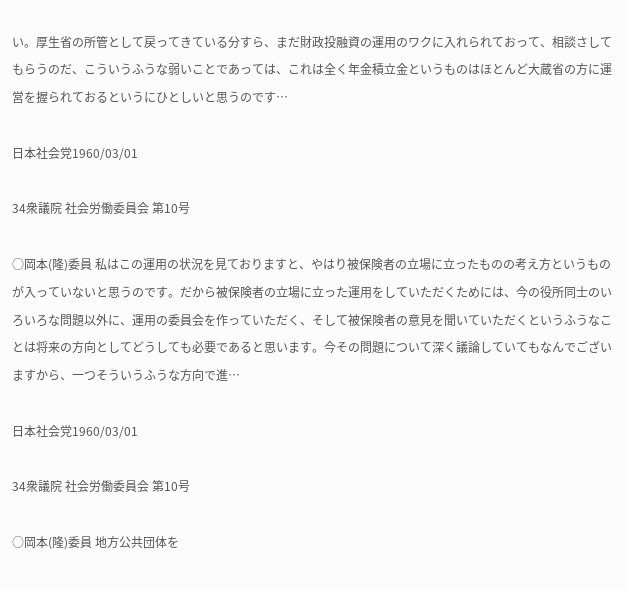い。厚生省の所管として戻ってきている分すら、まだ財政投融資の運用のワクに入れられておって、相談さしてもらうのだ、こういうふうな弱いことであっては、これは全く年金積立金というものはほとんど大蔵省の方に運営を握られておるというにひとしいと思うのです…

日本社会党1960/03/01

34衆議院 社会労働委員会 第10号

○岡本(隆)委員 私はこの運用の状況を見ておりますと、やはり被保険者の立場に立ったものの考え方というものが入っていないと思うのです。だから被保険者の立場に立った運用をしていただくためには、今の役所同士のいろいろな問題以外に、運用の委員会を作っていただく、そして被保険者の意見を聞いていただくというふうなことは将来の方向としてどうしても必要であると思います。今その問題について深く議論していてもなんでございますから、一つそういうふうな方向で進…

日本社会党1960/03/01

34衆議院 社会労働委員会 第10号

○岡本(隆)委員 地方公共団体を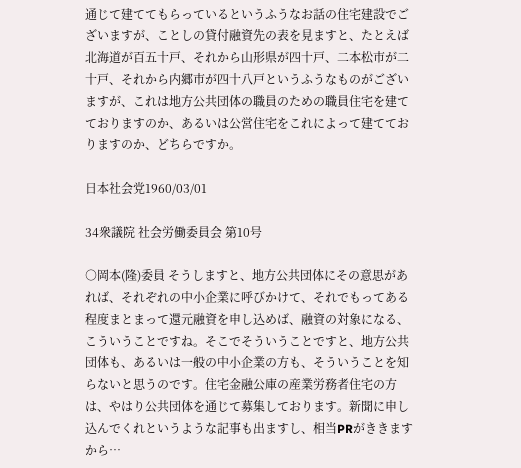通じて建ててもらっているというふうなお話の住宅建設でございますが、ことしの貸付融資先の表を見ますと、たとえば北海道が百五十戸、それから山形県が四十戸、二本松市が二十戸、それから内郷市が四十八戸というふうなものがございますが、これは地方公共団体の職員のための職員住宅を建てておりますのか、あるいは公営住宅をこれによって建てておりますのか、どちらですか。

日本社会党1960/03/01

34衆議院 社会労働委員会 第10号

○岡本(隆)委員 そうしますと、地方公共団体にその意思があれば、それぞれの中小企業に呼びかけて、それでもってある程度まとまって還元融資を申し込めば、融資の対象になる、こういうことですね。そこでそういうことですと、地方公共団体も、あるいは一般の中小企業の方も、そういうことを知らないと思うのです。住宅金融公庫の産業労務者住宅の方は、やはり公共団体を通じて募集しております。新聞に申し込んでくれというような記事も出ますし、相当PRがききますから…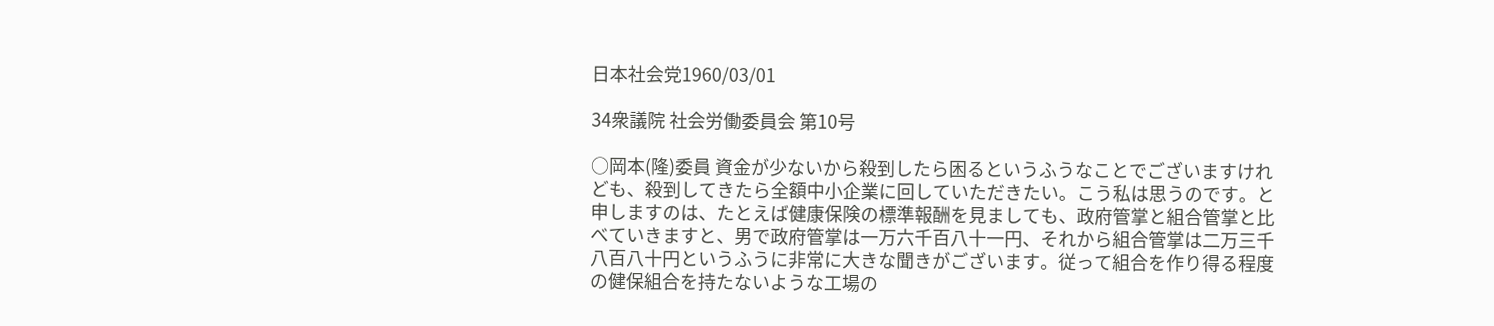日本社会党1960/03/01

34衆議院 社会労働委員会 第10号

○岡本(隆)委員 資金が少ないから殺到したら困るというふうなことでございますけれども、殺到してきたら全額中小企業に回していただきたい。こう私は思うのです。と申しますのは、たとえば健康保険の標準報酬を見ましても、政府管掌と組合管掌と比べていきますと、男で政府管掌は一万六千百八十一円、それから組合管掌は二万三千八百八十円というふうに非常に大きな聞きがございます。従って組合を作り得る程度の健保組合を持たないような工場の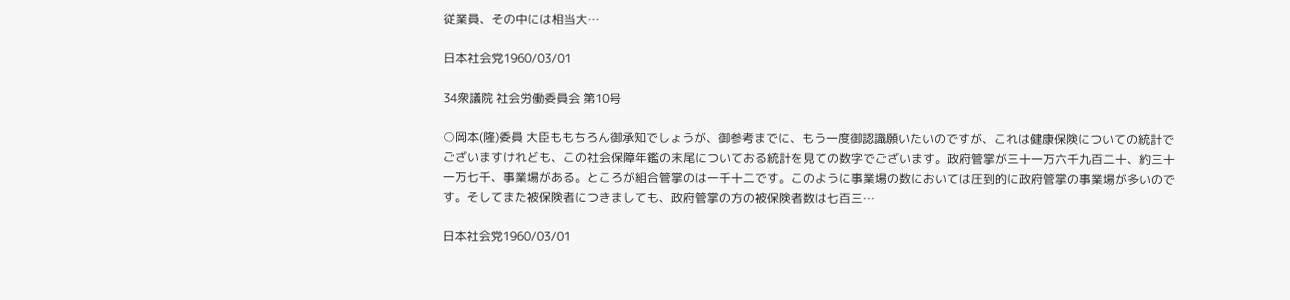従業員、その中には相当大…

日本社会党1960/03/01

34衆議院 社会労働委員会 第10号

○岡本(隆)委員 大臣ももちろん御承知でしょうが、御参考までに、もう一度御認識願いたいのですが、これは健康保険についての統計でございますけれども、この社会保障年鑑の末尾についておる統計を見ての数字でございます。政府管掌が三十一万六千九百二十、約三十一万七千、事業場がある。ところが組合管掌のは一千十二です。このように事業場の数においては圧到的に政府管掌の事業場が多いのです。そしてまた被保険者につきましても、政府管掌の方の被保険者数は七百三…

日本社会党1960/03/01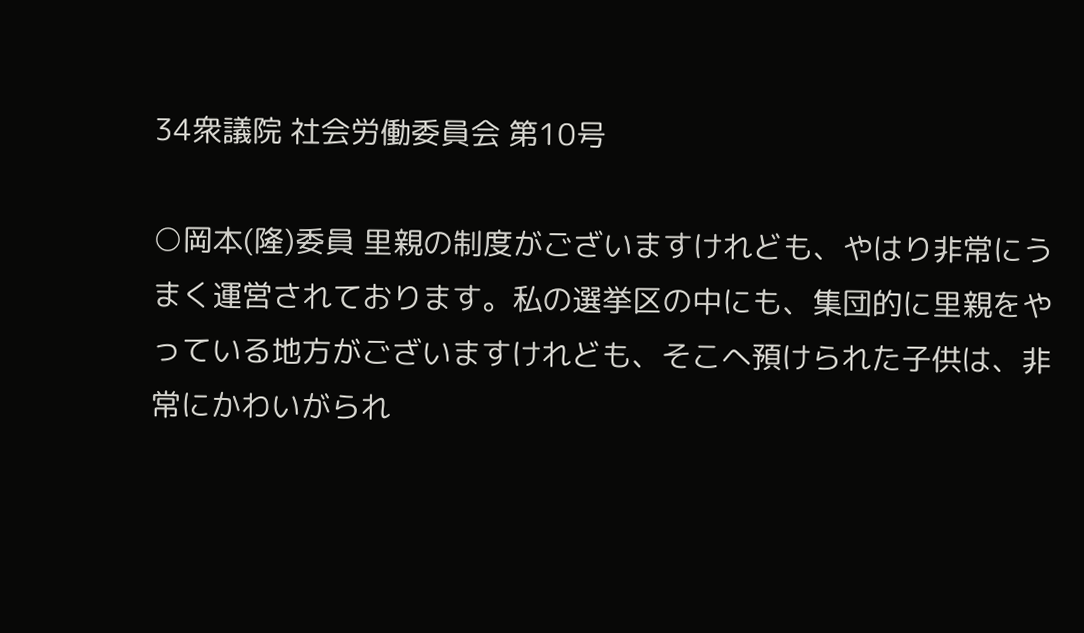34衆議院 社会労働委員会 第10号

○岡本(隆)委員 里親の制度がございますけれども、やはり非常にうまく運営されております。私の選挙区の中にも、集団的に里親をやっている地方がございますけれども、そこへ預けられた子供は、非常にかわいがられ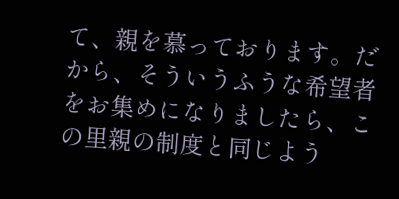て、親を慕っております。だから、そういうふうな希望者をお集めになりましたら、この里親の制度と同じよう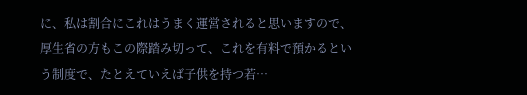に、私は割合にこれはうまく運営されると思いますので、厚生省の方もこの際踏み切って、これを有料で預かるという制度で、たとえていえば子供を持つ若…